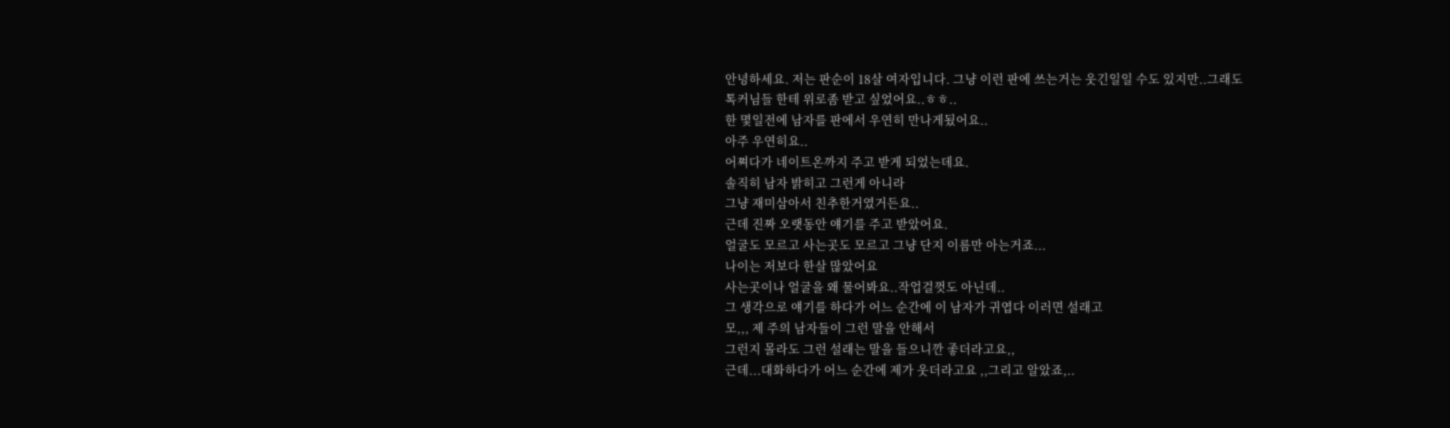안녕하세요. 저는 판순이 18살 여자입니다. 그냥 이런 판에 쓰는거는 웃긴일일 수도 있지만..그래도
톡커님들 한테 위로좀 받고 싶었어요..ㅎㅎ..
한 몇일전에 남자를 판에서 우연히 만나게됬어요..
아주 우연히요..
어쪄다가 네이트온까지 주고 받게 되었는데요.
솔직히 남자 밝히고 그런게 아니라
그냥 재미삼아서 친추한거였거든요..
근데 진짜 오랫동안 얘기를 주고 받았어요.
얼굴도 모르고 사는곳도 모르고 그냥 단지 이름만 아는거죠...
나이는 저보다 한살 많았어요
사는곳이나 얼굴을 왜 물어봐요..작업걸껏도 아닌데..
그 생각으로 얘기를 하다가 어느 순간에 이 남자가 귀엽다 이러면 설래고
모,,, 제 주의 남자들이 그런 말을 안해서
그런지 몰라도 그런 설래는 말을 들으니깐 좋더라고요,,
근데...대화하다가 어느 순간에 제가 웃더라고요 ,,그리고 알았죠,..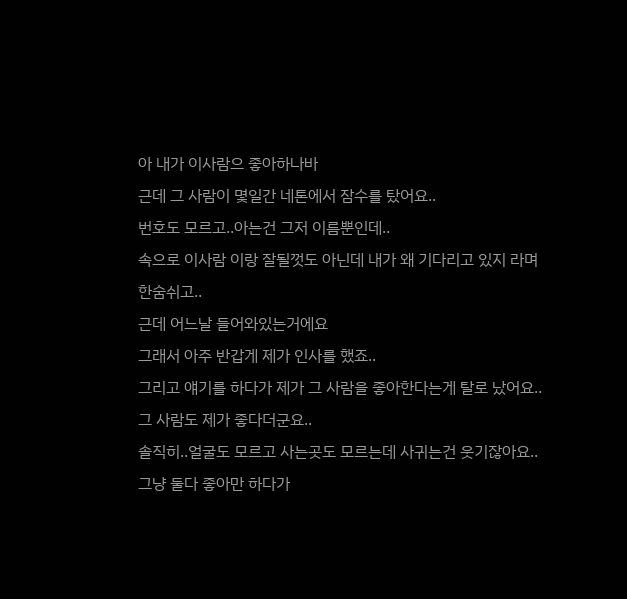아 내가 이사람으 좋아하나바
근데 그 사람이 몇일간 네톤에서 잠수를 탔어요..
번호도 모르고..아는건 그저 이름뿐인데..
속으로 이사람 이랑 잘될껏도 아닌데 내가 왜 기다리고 있지 라며 한숨쉬고..
근데 어느날 들어와있는거에요
그래서 아주 반갑게 제가 인사를 했죠..
그리고 얘기를 하다가 제가 그 사람을 좋아한다는게 탈로 났어요..
그 사람도 제가 좋다더군요..
솔직히..얼굴도 모르고 사는곳도 모르는데 사귀는건 웃기잖아요..
그냥 둘다 좋아만 하다가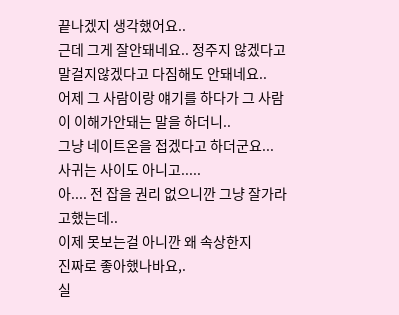끝나겠지 생각했어요..
근데 그게 잘안돼네요.. 정주지 않겠다고 말걸지않겠다고 다짐해도 안돼네요..
어제 그 사람이랑 얘기를 하다가 그 사람이 이해가안돼는 말을 하더니..
그냥 네이트온을 접겠다고 하더군요...
사귀는 사이도 아니고.....
아.... 전 잡을 권리 없으니깐 그냥 잘가라고했는데..
이제 못보는걸 아니깐 왜 속상한지
진짜로 좋아했나바요,.
실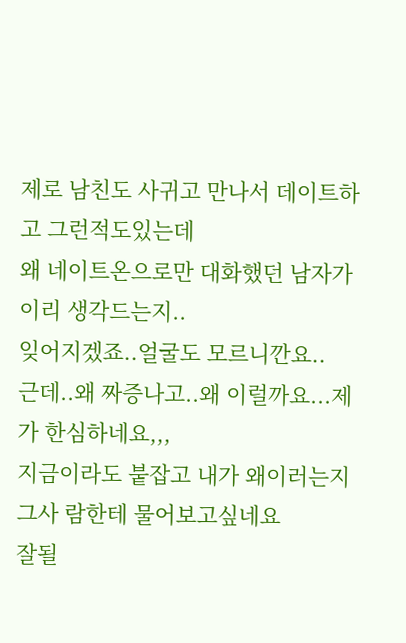제로 남친도 사귀고 만나서 데이트하고 그런적도있는데
왜 네이트온으로만 대화했던 남자가 이리 생각드는지..
잊어지겠죠..얼굴도 모르니깐요..
근데..왜 짜증나고..왜 이럴까요...제가 한심하네요,,,
지금이라도 붙잡고 내가 왜이러는지 그사 람한테 물어보고싶네요
잘될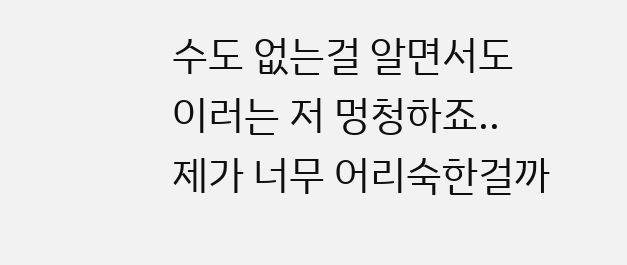수도 없는걸 알면서도
이러는 저 멍청하죠..
제가 너무 어리숙한걸까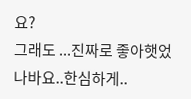요?
그래도 ...진짜로 좋아햇었나바요..한심하게..